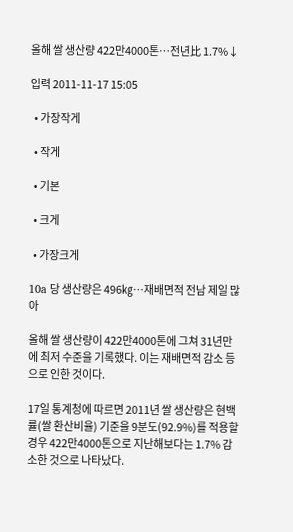올해 쌀 생산량 422만4000톤…전년比 1.7%↓

입력 2011-11-17 15:05

  • 가장작게

  • 작게

  • 기본

  • 크게

  • 가장크게

10a 당 생산량은 496㎏…재배면적 전남 제일 많아

올해 쌀 생산량이 422만4000톤에 그쳐 31년만에 최저 수준을 기록했다. 이는 재배면적 감소 등으로 인한 것이다.

17일 통계청에 따르면 2011년 쌀 생산량은 현백률(쌀 환산비율) 기준을 9분도(92.9%)를 적용할 경우 422만4000톤으로 지난해보다는 1.7% 감소한 것으로 나타났다.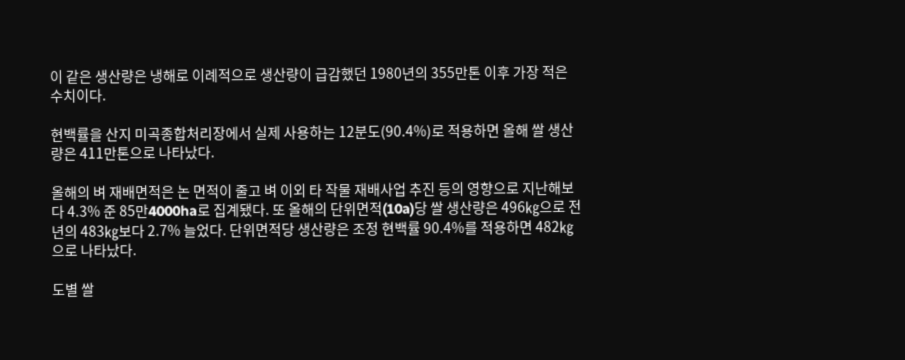이 같은 생산량은 냉해로 이례적으로 생산량이 급감했던 1980년의 355만톤 이후 가장 적은 수치이다.

현백률을 산지 미곡종합처리장에서 실제 사용하는 12분도(90.4%)로 적용하면 올해 쌀 생산량은 411만톤으로 나타났다.

올해의 벼 재배면적은 논 면적이 줄고 벼 이외 타 작물 재배사업 추진 등의 영향으로 지난해보다 4.3% 준 85만4000ha로 집계됐다. 또 올해의 단위면적(10a)당 쌀 생산량은 496㎏으로 전년의 483㎏보다 2.7% 늘었다. 단위면적당 생산량은 조정 현백률 90.4%를 적용하면 482㎏으로 나타났다.

도별 쌀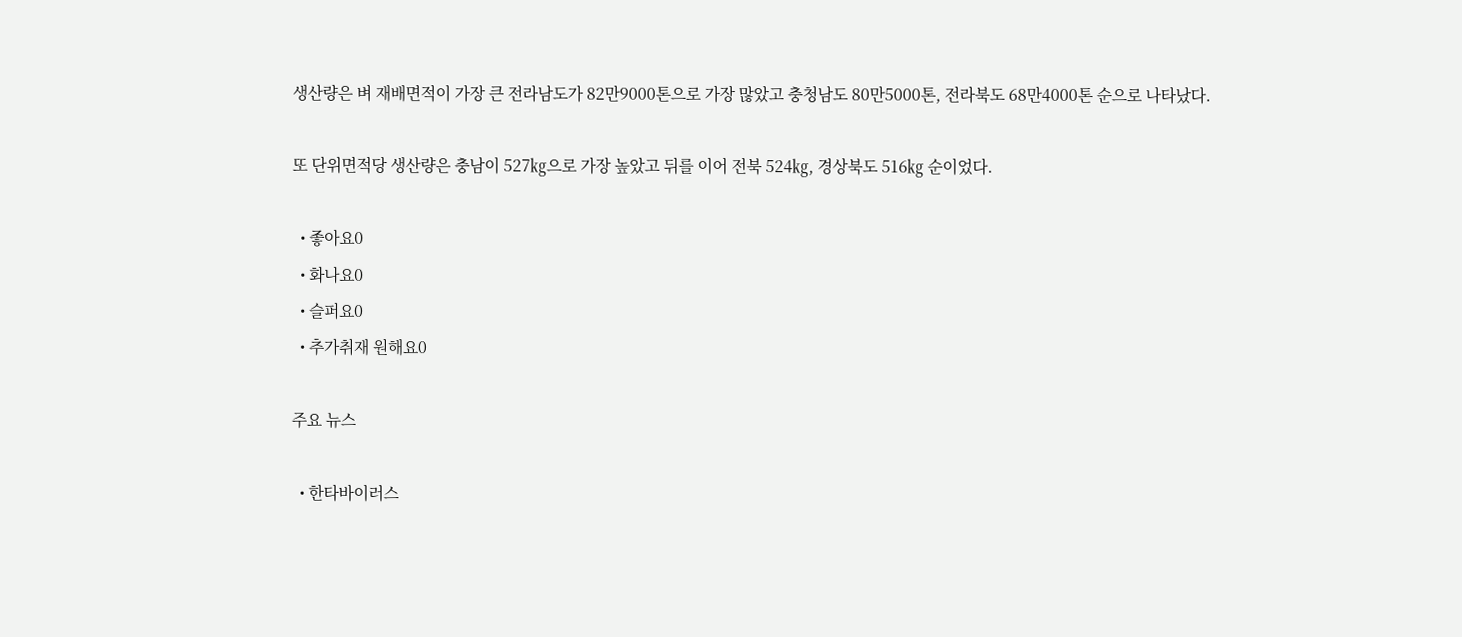생산량은 벼 재배면적이 가장 큰 전라남도가 82만9000톤으로 가장 많았고 충청남도 80만5000톤, 전라북도 68만4000톤 순으로 나타났다.

또 단위면적당 생산량은 충남이 527㎏으로 가장 높았고 뒤를 이어 전북 524㎏, 경상북도 516㎏ 순이었다.

  • 좋아요0
  • 화나요0
  • 슬퍼요0
  • 추가취재 원해요0

주요 뉴스

  • 한타바이러스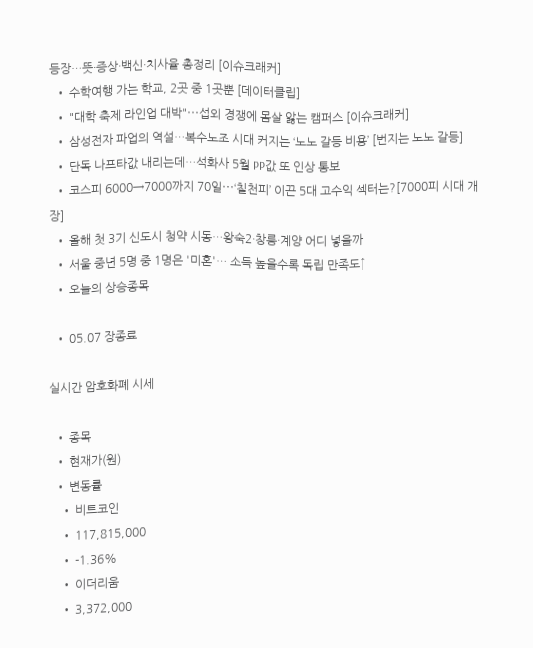등장…뜻·증상·백신·치사율 총정리 [이슈크래커]
  • 수학여행 가는 학교, 2곳 중 1곳뿐 [데이터클립]
  • "대학 축제 라인업 대박"⋯섭외 경쟁에 몸살 앓는 캠퍼스 [이슈크래커]
  • 삼성전자 파업의 역설…복수노조 시대 커지는 ‘노노 갈등 비용’ [번지는 노노 갈등]
  • 단독 나프타값 내리는데…석화사 5월 PP값 또 인상 통보
  • 코스피 6000→7000까지 70일⋯‘칠천피’ 이끈 5대 고수익 섹터는?[7000피 시대 개장]
  • 올해 첫 3기 신도시 청약 시동…왕숙2·창릉·계양 어디 넣을까
  • 서울 중년 5명 중 1명은 '미혼'… 소득 높을수록 독립 만족도↑
  • 오늘의 상승종목

  • 05.07 장종료

실시간 암호화폐 시세

  • 종목
  • 현재가(원)
  • 변동률
    • 비트코인
    • 117,815,000
    • -1.36%
    • 이더리움
    • 3,372,000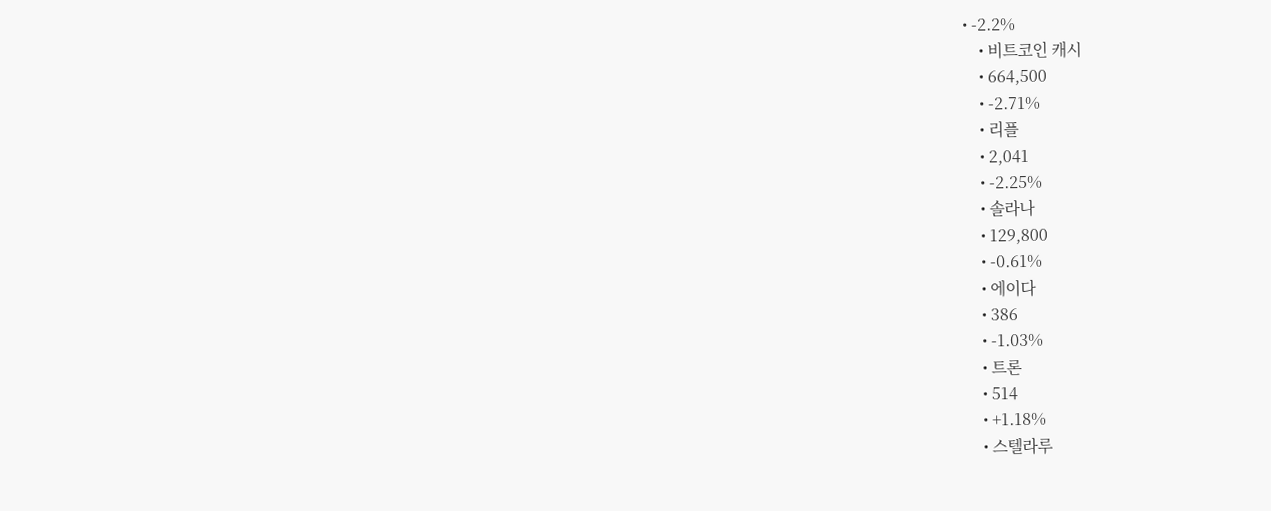• -2.2%
    • 비트코인 캐시
    • 664,500
    • -2.71%
    • 리플
    • 2,041
    • -2.25%
    • 솔라나
    • 129,800
    • -0.61%
    • 에이다
    • 386
    • -1.03%
    • 트론
    • 514
    • +1.18%
    • 스텔라루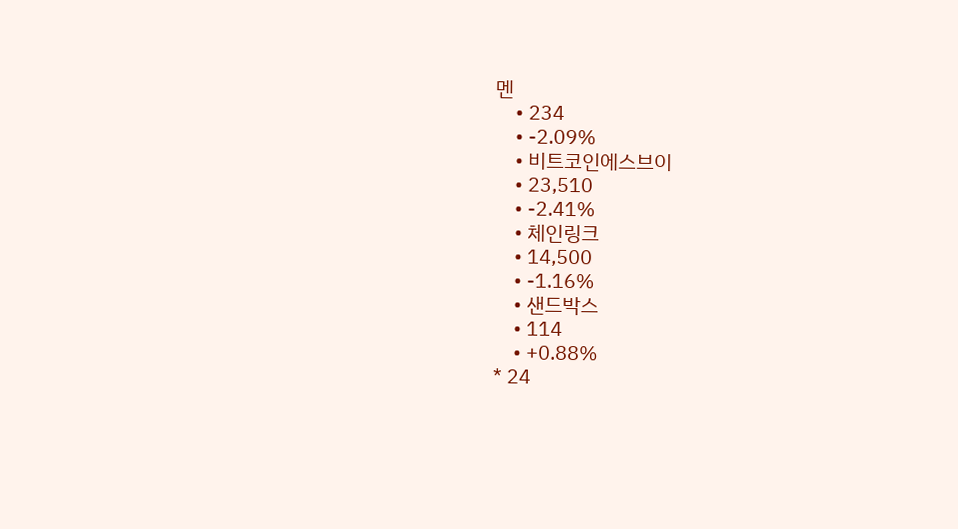멘
    • 234
    • -2.09%
    • 비트코인에스브이
    • 23,510
    • -2.41%
    • 체인링크
    • 14,500
    • -1.16%
    • 샌드박스
    • 114
    • +0.88%
* 24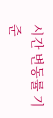시간 변동률 기준